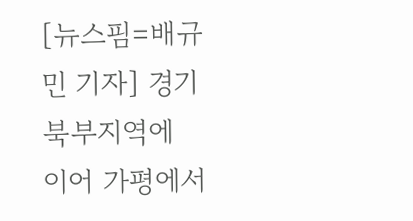[뉴스핌=배규민 기자] 경기 북부지역에 이어 가평에서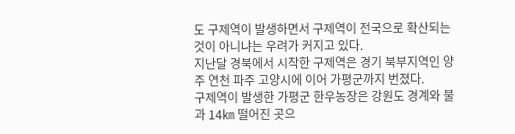도 구제역이 발생하면서 구제역이 전국으로 확산되는 것이 아니냐는 우려가 커지고 있다.
지난달 경북에서 시작한 구제역은 경기 북부지역인 양주 연천 파주 고양시에 이어 가평군까지 번졌다.
구제역이 발생한 가평군 한우농장은 강원도 경계와 불과 14㎞ 떨어진 곳으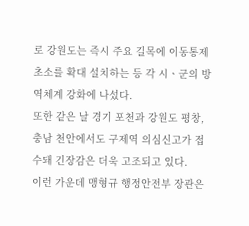로 강원도는 즉시 주요 길목에 이동통제초소를 확대 설치하는 등 각 시ㆍ군의 방역체계 강화에 나섰다.
또한 같은 날 경기 포천과 강원도 평창, 충남 천안에서도 구제역 의심신고가 접수돼 긴장감은 더욱 고조되고 있다.
이런 가운데 맹형규 행정안전부 장관은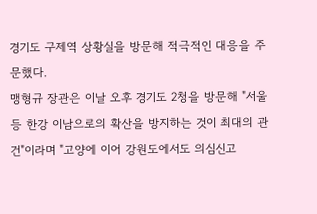경기도 구제역 상황실을 방문해 적극적인 대응을 주문했다.
맹형규 장관은 이날 오후 경기도 2청을 방문해 "서울 등 한강 이남으로의 확산을 방지하는 것이 최대의 관건"이라며 "고양에 이어 강원도에서도 의심신고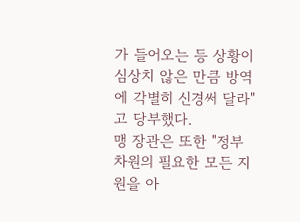가 들어오는 등 상황이 심상치 않은 만큼 방역에 각별히 신경써 달라"고 당부했다.
맹 장관은 또한 "정부 차원의 필요한 모든 지원을 아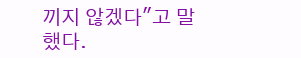끼지 않겠다"고 말했다.